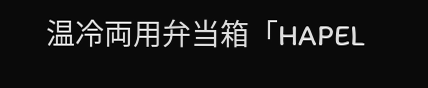温冷両用弁当箱「HAPEL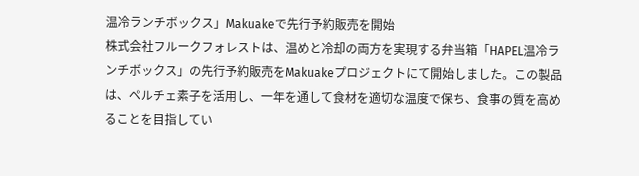温冷ランチボックス」Makuakeで先行予約販売を開始
株式会社フルークフォレストは、温めと冷却の両方を実現する弁当箱「HAPEL温冷ランチボックス」の先行予約販売をMakuakeプロジェクトにて開始しました。この製品は、ペルチェ素子を活用し、一年を通して食材を適切な温度で保ち、食事の質を高めることを目指してい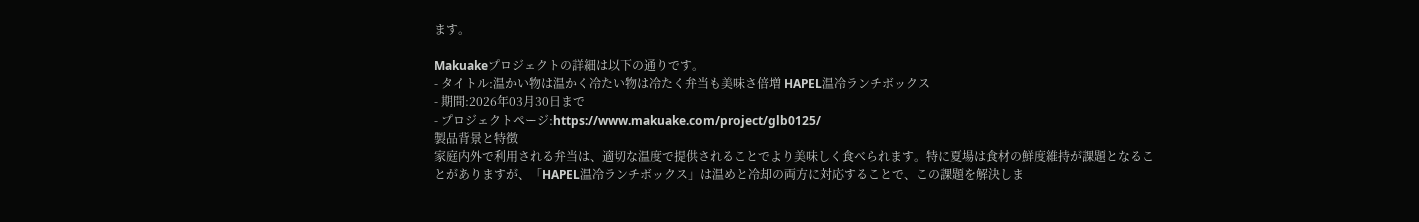ます。

Makuakeプロジェクトの詳細は以下の通りです。
- タイトル:温かい物は温かく冷たい物は冷たく弁当も美味さ倍増 HAPEL温冷ランチボックス
- 期間:2026年03月30日まで
- プロジェクトページ:https://www.makuake.com/project/glb0125/
製品背景と特徴
家庭内外で利用される弁当は、適切な温度で提供されることでより美味しく食べられます。特に夏場は食材の鮮度維持が課題となることがありますが、「HAPEL温冷ランチボックス」は温めと冷却の両方に対応することで、この課題を解決しま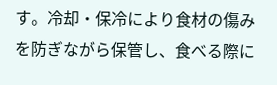す。冷却・保冷により食材の傷みを防ぎながら保管し、食べる際に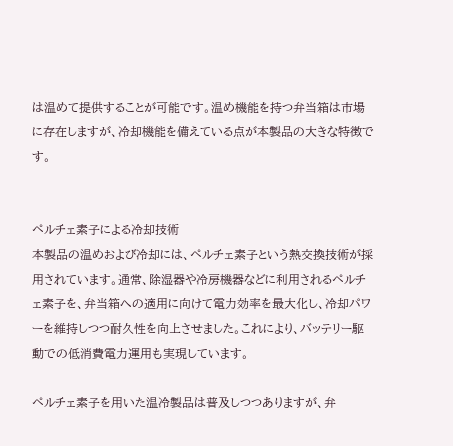は温めて提供することが可能です。温め機能を持つ弁当箱は市場に存在しますが、冷却機能を備えている点が本製品の大きな特徴です。


ペルチェ素子による冷却技術
本製品の温めおよび冷却には、ペルチェ素子という熱交換技術が採用されています。通常、除湿器や冷房機器などに利用されるペルチェ素子を、弁当箱への適用に向けて電力効率を最大化し、冷却パワーを維持しつつ耐久性を向上させました。これにより、バッテリー駆動での低消費電力運用も実現しています。

ペルチェ素子を用いた温冷製品は普及しつつありますが、弁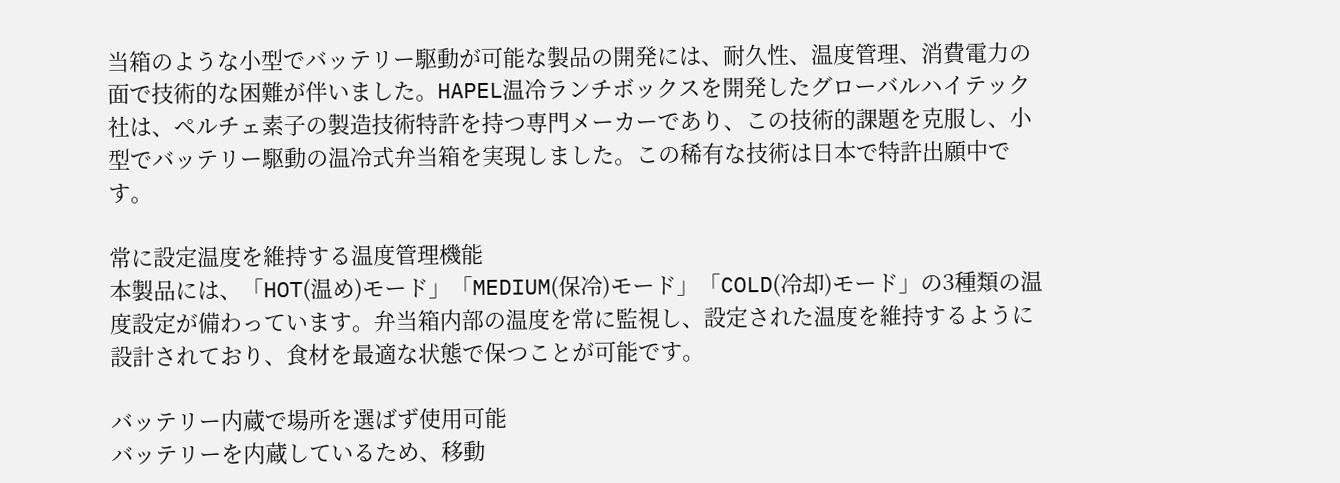当箱のような小型でバッテリー駆動が可能な製品の開発には、耐久性、温度管理、消費電力の面で技術的な困難が伴いました。HAPEL温冷ランチボックスを開発したグローバルハイテック社は、ペルチェ素子の製造技術特許を持つ専門メーカーであり、この技術的課題を克服し、小型でバッテリー駆動の温冷式弁当箱を実現しました。この稀有な技術は日本で特許出願中です。

常に設定温度を維持する温度管理機能
本製品には、「HOT(温め)モード」「MEDIUM(保冷)モード」「COLD(冷却)モード」の3種類の温度設定が備わっています。弁当箱内部の温度を常に監視し、設定された温度を維持するように設計されており、食材を最適な状態で保つことが可能です。

バッテリー内蔵で場所を選ばず使用可能
バッテリーを内蔵しているため、移動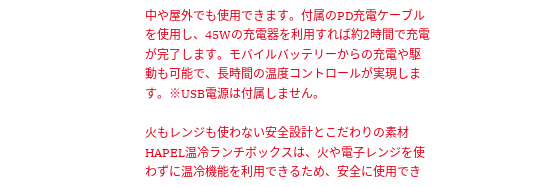中や屋外でも使用できます。付属のPD充電ケーブルを使用し、45Wの充電器を利用すれば約2時間で充電が完了します。モバイルバッテリーからの充電や駆動も可能で、長時間の温度コントロールが実現します。※USB電源は付属しません。

火もレンジも使わない安全設計とこだわりの素材
HAPEL温冷ランチボックスは、火や電子レンジを使わずに温冷機能を利用できるため、安全に使用でき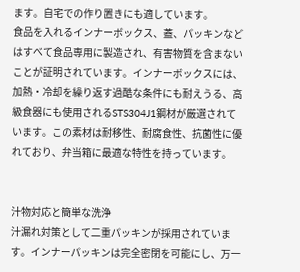ます。自宅での作り置きにも適しています。
食品を入れるインナーボックス、蓋、パッキンなどはすべて食品専用に製造され、有害物質を含まないことが証明されています。インナーボックスには、加熱・冷却を繰り返す過酷な条件にも耐えうる、高級食器にも使用されるSTS304J1鋼材が厳選されています。この素材は耐移性、耐腐食性、抗菌性に優れており、弁当箱に最適な特性を持っています。


汁物対応と簡単な洗浄
汁漏れ対策として二重パッキンが採用されています。インナーパッキンは完全密閉を可能にし、万一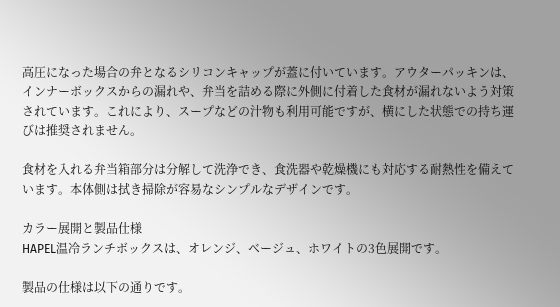高圧になった場合の弁となるシリコンキャップが蓋に付いています。アウターパッキンは、インナーボックスからの漏れや、弁当を詰める際に外側に付着した食材が漏れないよう対策されています。これにより、スープなどの汁物も利用可能ですが、横にした状態での持ち運びは推奨されません。

食材を入れる弁当箱部分は分解して洗浄でき、食洗器や乾燥機にも対応する耐熱性を備えています。本体側は拭き掃除が容易なシンプルなデザインです。

カラー展開と製品仕様
HAPEL温冷ランチボックスは、オレンジ、ベージュ、ホワイトの3色展開です。

製品の仕様は以下の通りです。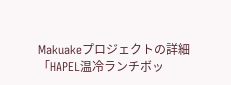Makuakeプロジェクトの詳細
「HAPEL温冷ランチボッ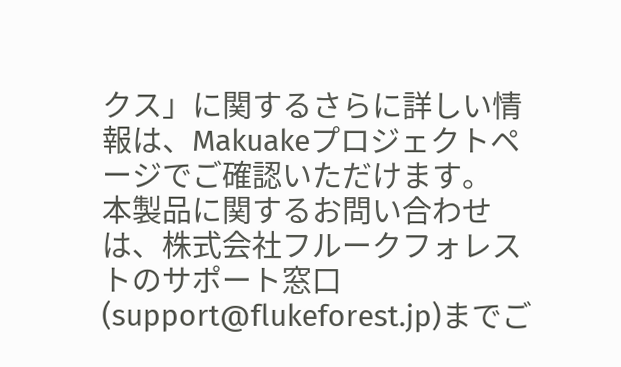クス」に関するさらに詳しい情報は、Makuakeプロジェクトページでご確認いただけます。
本製品に関するお問い合わせは、株式会社フルークフォレストのサポート窓口(support@flukeforest.jp)までご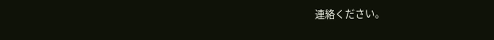連絡ください。